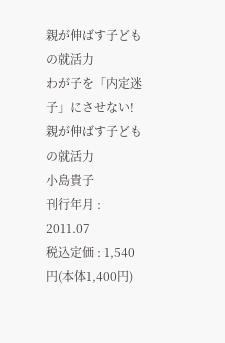親が伸ばす子どもの就活力
わが子を「内定迷子」にさせない!
親が伸ばす子どもの就活力
小島貴子
刊行年月 : 2011.07
税込定価 : 1,540円(本体1,400円)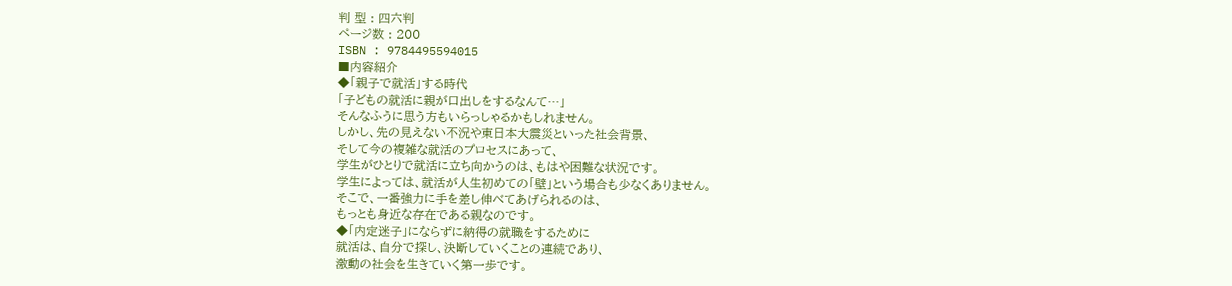判 型 : 四六判
ページ数 : 200
ISBN : 9784495594015
■内容紹介
◆「親子で就活」する時代
「子どもの就活に親が口出しをするなんて…」
そんなふうに思う方もいらっしゃるかもしれません。
しかし、先の見えない不況や東日本大震災といった社会背景、
そして今の複雑な就活のプロセスにあって、
学生がひとりで就活に立ち向かうのは、もはや困難な状況です。
学生によっては、就活が人生初めての「壁」という場合も少なくありません。
そこで、一番強力に手を差し伸べてあげられるのは、
もっとも身近な存在である親なのです。
◆「内定迷子」にならずに納得の就職をするために
就活は、自分で探し、決断していくことの連続であり、
激動の社会を生きていく第一歩です。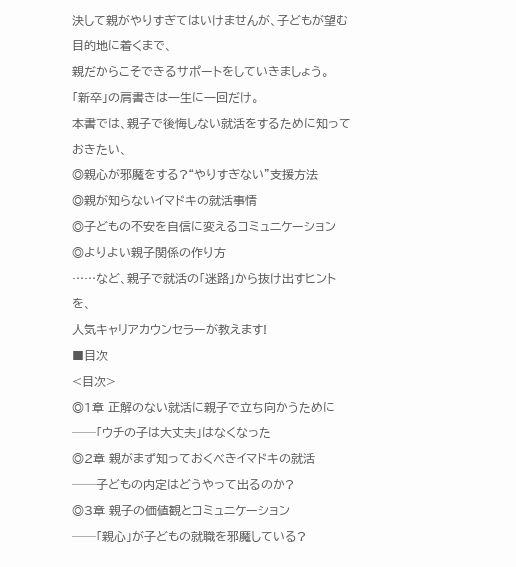決して親がやりすぎてはいけませんが、子どもが望む目的地に着くまで、
親だからこそできるサポートをしていきましょう。
「新卒」の肩書きは一生に一回だけ。
本書では、親子で後悔しない就活をするために知っておきたい、
◎親心が邪魔をする?“やりすぎない”支援方法
◎親が知らないイマドキの就活事情
◎子どもの不安を自信に変えるコミュニケーション
◎よりよい親子関係の作り方
……など、親子で就活の「迷路」から抜け出すヒントを、
人気キャリアカウンセラーが教えます!
■目次
<目次>
◎1章 正解のない就活に親子で立ち向かうために
──「ウチの子は大丈夫」はなくなった
◎2章 親がまず知っておくべきイマドキの就活
──子どもの内定はどうやって出るのか?
◎3章 親子の価値観とコミュニケーション
──「親心」が子どもの就職を邪魔している?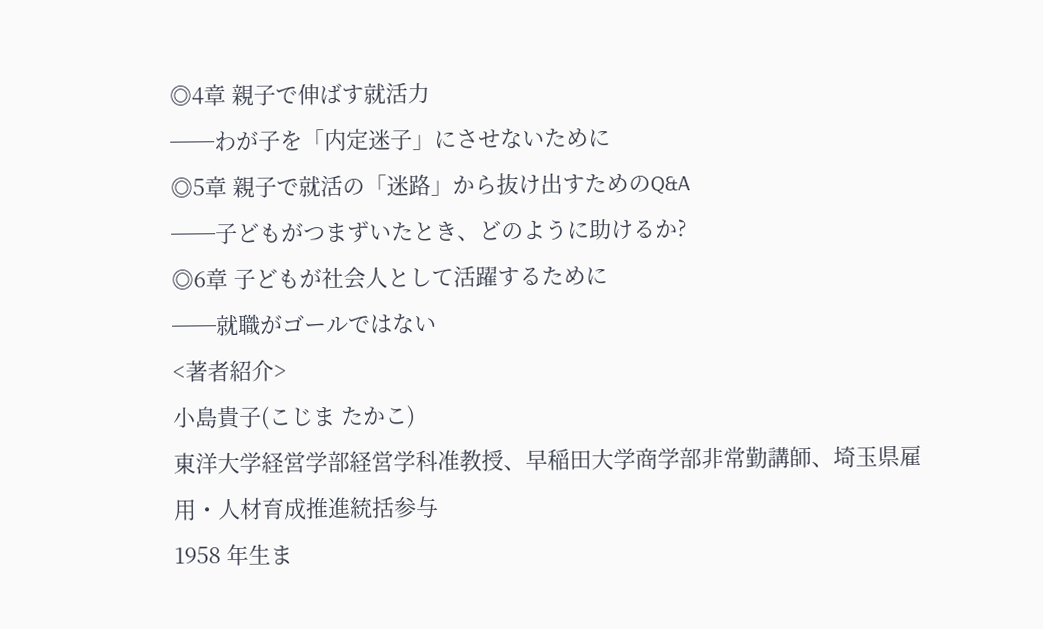◎4章 親子で伸ばす就活力
──わが子を「内定迷子」にさせないために
◎5章 親子で就活の「迷路」から抜け出すためのQ&A
──子どもがつまずいたとき、どのように助けるか?
◎6章 子どもが社会人として活躍するために
──就職がゴールではない
<著者紹介>
小島貴子(こじま たかこ)
東洋大学経営学部経営学科准教授、早稲田大学商学部非常勤講師、埼玉県雇用・人材育成推進統括参与
1958 年生ま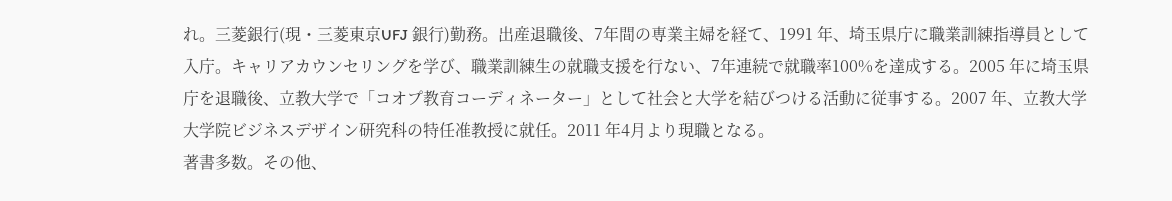れ。三菱銀行(現・三菱東京UFJ 銀行)勤務。出産退職後、7年間の専業主婦を経て、1991 年、埼玉県庁に職業訓練指導員として入庁。キャリアカウンセリングを学び、職業訓練生の就職支援を行ない、7年連続で就職率100%を達成する。2005 年に埼玉県庁を退職後、立教大学で「コオプ教育コーディネーター」として社会と大学を結びつける活動に従事する。2007 年、立教大学大学院ビジネスデザイン研究科の特任准教授に就任。2011 年4月より現職となる。
著書多数。その他、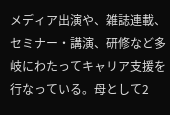メディア出演や、雑誌連載、セミナー・講演、研修など多岐にわたってキャリア支援を行なっている。母として2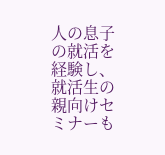人の息子の就活を経験し、就活生の親向けセミナーも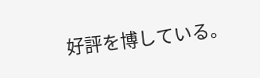好評を博している。